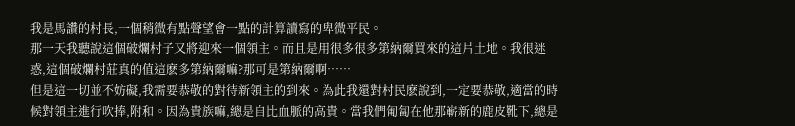我是馬讚的村長,一個稍微有點聲望會一點的計算讀寫的卑微平民。
那一天我聽說這個破爛村子又將迎來一個領主。而且是用很多很多第納爾買來的這片土地。我很迷惑,這個破爛村莊真的值這麽多第納爾嘛?那可是第納爾啊……
但是這一切並不妨礙,我需要恭敬的對待新領主的到來。為此我還對村民麽說到,一定要恭敬,適當的時候對領主進行吹捧,附和。因為貴族嘛,總是自比血脈的高貴。當我們匍匐在他那嶄新的鹿皮靴下,總是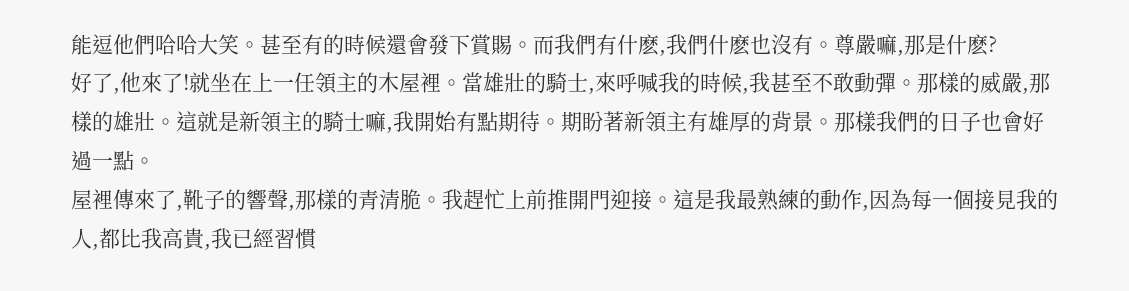能逗他們哈哈大笑。甚至有的時候還會發下賞賜。而我們有什麽,我們什麽也沒有。尊嚴嘛,那是什麽?
好了,他來了!就坐在上一任領主的木屋裡。當雄壯的騎士,來呼喊我的時候,我甚至不敢動彈。那樣的威嚴,那樣的雄壯。這就是新領主的騎士嘛,我開始有點期待。期盼著新領主有雄厚的背景。那樣我們的日子也會好過一點。
屋裡傳來了,靴子的響聲,那樣的青清脆。我趕忙上前推開門迎接。這是我最熟練的動作,因為每一個接見我的人,都比我高貴,我已經習慣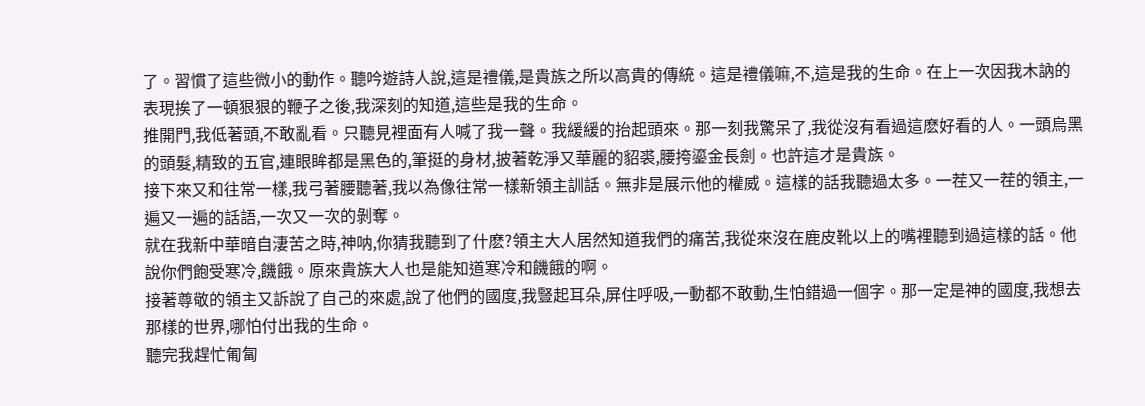了。習慣了這些微小的動作。聽吟遊詩人說,這是禮儀,是貴族之所以高貴的傳統。這是禮儀嘛,不,這是我的生命。在上一次因我木訥的表現挨了一頓狠狠的鞭子之後,我深刻的知道,這些是我的生命。
推開門,我低著頭,不敢亂看。只聽見裡面有人喊了我一聲。我緩緩的抬起頭來。那一刻我驚呆了,我從沒有看過這麽好看的人。一頭烏黑的頭髮,精致的五官,連眼眸都是黑色的,筆挺的身材,披著乾淨又華麗的貂裘,腰挎鎏金長劍。也許這才是貴族。
接下來又和往常一樣,我弓著腰聽著,我以為像往常一樣新領主訓話。無非是展示他的權威。這樣的話我聽過太多。一茬又一茬的領主,一遍又一遍的話語,一次又一次的剝奪。
就在我新中華暗自淒苦之時,神呐,你猜我聽到了什麽?領主大人居然知道我們的痛苦,我從來沒在鹿皮靴以上的嘴裡聽到過這樣的話。他說你們飽受寒冷,饑餓。原來貴族大人也是能知道寒冷和饑餓的啊。
接著尊敬的領主又訴說了自己的來處,說了他們的國度,我豎起耳朵,屏住呼吸,一動都不敢動,生怕錯過一個字。那一定是神的國度,我想去那樣的世界,哪怕付出我的生命。
聽完我趕忙匍匐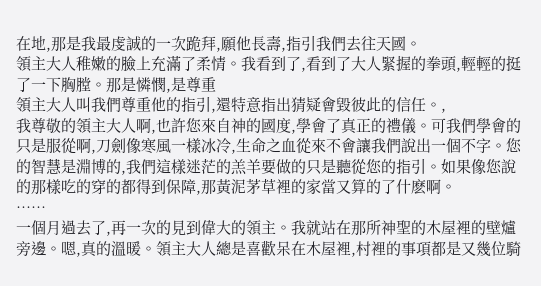在地,那是我最虔誠的一次跪拜,願他長壽,指引我們去往天國。
領主大人稚嫩的臉上充滿了柔情。我看到了,看到了大人緊握的拳頭,輕輕的挺了一下胸膛。那是憐憫,是尊重
領主大人叫我們尊重他的指引,還特意指出猜疑會毀彼此的信任。,
我尊敬的領主大人啊,也許您來自神的國度,學會了真正的禮儀。可我們學會的只是服從啊,刀劍像寒風一樣冰冷,生命之血從來不會讓我們說出一個不字。您的智慧是淵博的,我們這樣迷茫的羔羊要做的只是聽從您的指引。如果像您說的那樣吃的穿的都得到保障,那黃泥茅草裡的家當又算的了什麽啊。
……
一個月過去了,再一次的見到偉大的領主。我就站在那所神聖的木屋裡的壁爐旁邊。嗯,真的溫暖。領主大人總是喜歡呆在木屋裡,村裡的事項都是又幾位騎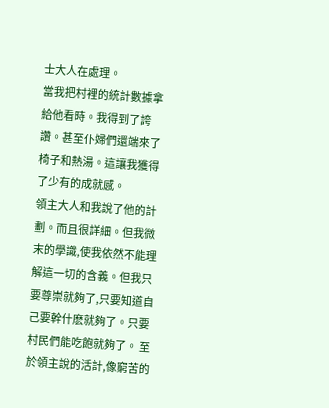士大人在處理。
當我把村裡的統計數據拿給他看時。我得到了誇讚。甚至仆婦們還端來了椅子和熱湯。這讓我獲得了少有的成就感。
領主大人和我說了他的計劃。而且很詳細。但我微末的學識,使我依然不能理解這一切的含義。但我只要尊崇就夠了,只要知道自己要幹什麽就夠了。只要村民們能吃飽就夠了。 至於領主說的活計,像窮苦的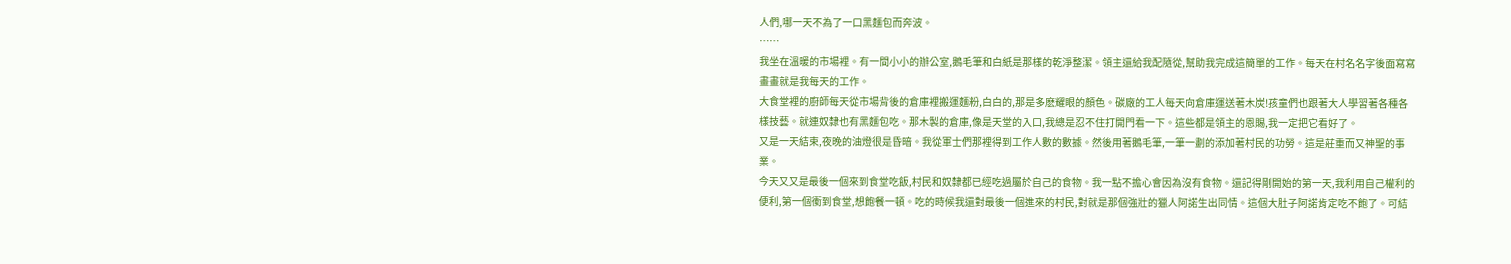人們,哪一天不為了一口黑麵包而奔波。
……
我坐在溫暖的市場裡。有一間小小的辦公室,鵝毛筆和白紙是那樣的乾淨整潔。領主還給我配隨從,幫助我完成這簡單的工作。每天在村名名字後面寫寫畫畫就是我每天的工作。
大食堂裡的廚師每天從市場背後的倉庫裡搬運麵粉,白白的,那是多麽耀眼的顏色。碳廠的工人每天向倉庫運送著木炭!孩童們也跟著大人學習著各種各樣技藝。就連奴隸也有黑麵包吃。那木製的倉庫,像是天堂的入口,我總是忍不住打開門看一下。這些都是領主的恩賜,我一定把它看好了。
又是一天結束,夜晚的油燈很是昏暗。我從軍士們那裡得到工作人數的數據。然後用著鵝毛筆,一筆一劃的添加著村民的功勞。這是莊重而又神聖的事業。
今天又又是最後一個來到食堂吃飯,村民和奴隸都已經吃過屬於自己的食物。我一點不擔心會因為沒有食物。還記得剛開始的第一天,我利用自己權利的便利,第一個衝到食堂,想飽餐一頓。吃的時候我還對最後一個進來的村民,對就是那個強壯的獵人阿諾生出同情。這個大肚子阿諾肯定吃不飽了。可結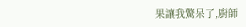果讓我驚呆了,廚師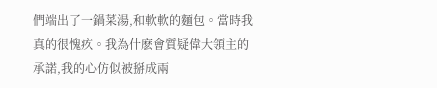們端出了一鍋菜湯,和軟軟的麵包。當時我真的很愧疚。我為什麽會質疑偉大領主的承諾,我的心仿似被掰成兩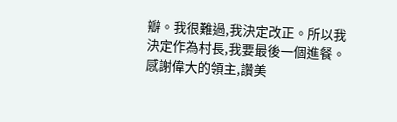瓣。我很難過,我決定改正。所以我決定作為村長,我要最後一個進餐。
感謝偉大的領主,讚美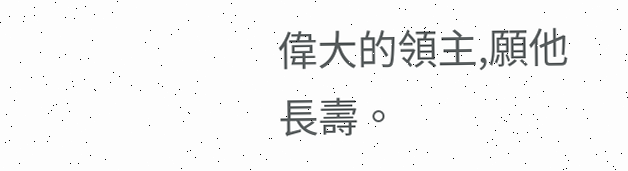偉大的領主,願他長壽。